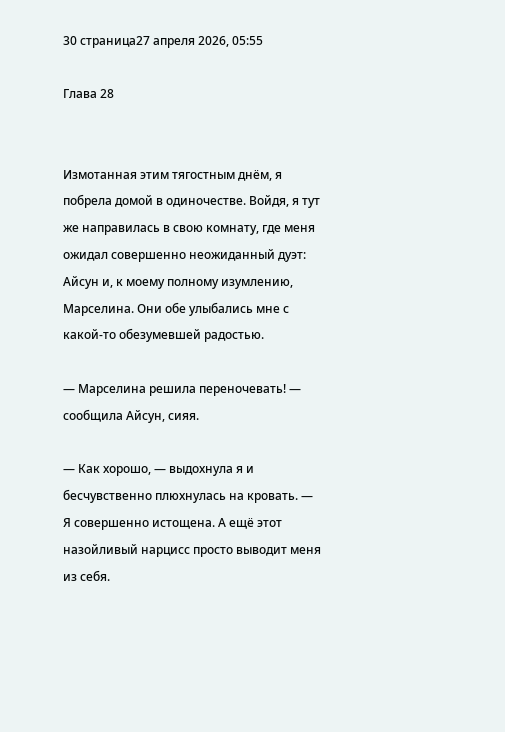30 страница27 апреля 2026, 05:55

Глава 28


Измотанная этим тягостным днём, я побрела домой в одиночестве. Войдя, я тут же направилась в свою комнату, где меня ожидал совершенно неожиданный дуэт: Айсун и, к моему полному изумлению, Марселина. Они обе улыбались мне с какой‑то обезумевшей радостью.

— Марселина решила переночевать! — сообщила Айсун, сияя.

— Как хорошо, — выдохнула я и бесчувственно плюхнулась на кровать. — Я совершенно истощена. А ещё этот  назойливый нарцисс просто выводит меня из себя.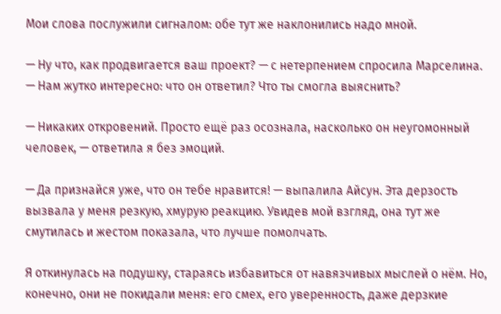Мои слова послужили сигналом: обе тут же наклонились надо мной.

— Ну что, как продвигается ваш проект? — с нетерпением спросила Марселина. — Нам жутко интересно: что он ответил? Что ты смогла выяснить?

— Никаких откровений. Просто ещё раз осознала, насколько он неугомонный человек, — ответила я без эмоций.

— Да признайся уже, что он тебе нравится! — выпалила Айсун. Эта дерзость вызвала у меня резкую, хмурую реакцию. Увидев мой взгляд, она тут же смутилась и жестом показала, что лучше помолчать.

Я откинулась на подушку, стараясь избавиться от навязчивых мыслей о нём. Но, конечно, они не покидали меня: его смех, его уверенность, даже дерзкие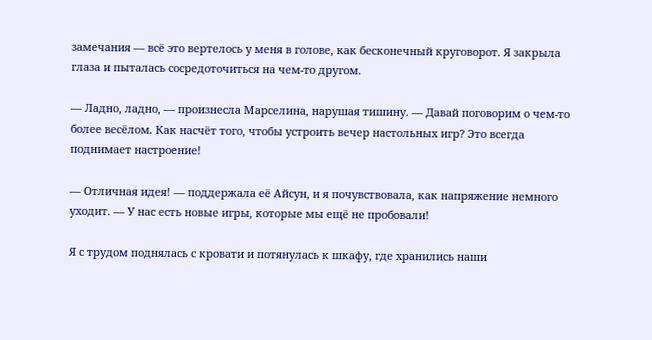замечания — всё это вертелось у меня в голове, как бесконечный круговорот. Я закрыла глаза и пыталась сосредоточиться на чем‑то другом.

— Ладно, ладно, — произнесла Марселина, нарушая тишину. — Давай поговорим о чем‑то более весёлом. Как насчёт того, чтобы устроить вечер настольных игр? Это всегда поднимает настроение!

— Отличная идея! — поддержала её Айсун, и я почувствовала, как напряжение немного уходит. — У нас есть новые игры, которые мы ещё не пробовали!

Я с трудом поднялась с кровати и потянулась к шкафу, где хранились наши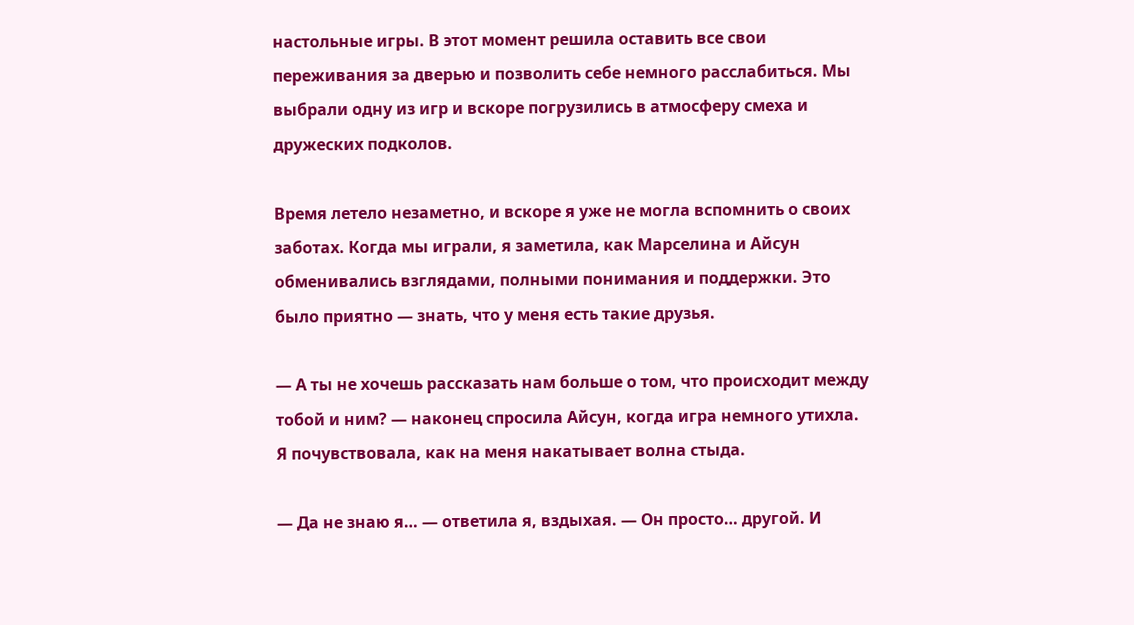настольные игры. В этот момент решила оставить все свои переживания за дверью и позволить себе немного расслабиться. Мы выбрали одну из игр и вскоре погрузились в атмосферу смеха и дружеских подколов.

Время летело незаметно, и вскоре я уже не могла вспомнить о своих заботах. Когда мы играли, я заметила, как Марселина и Айсун обменивались взглядами, полными понимания и поддержки. Это было приятно — знать, что у меня есть такие друзья.

— А ты не хочешь рассказать нам больше о том, что происходит между тобой и ним? — наконец спросила Айсун, когда игра немного утихла. Я почувствовала, как на меня накатывает волна стыда.

— Да не знаю я… — ответила я, вздыхая. — Он просто… другой. И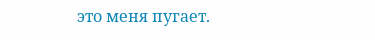это меня пугает.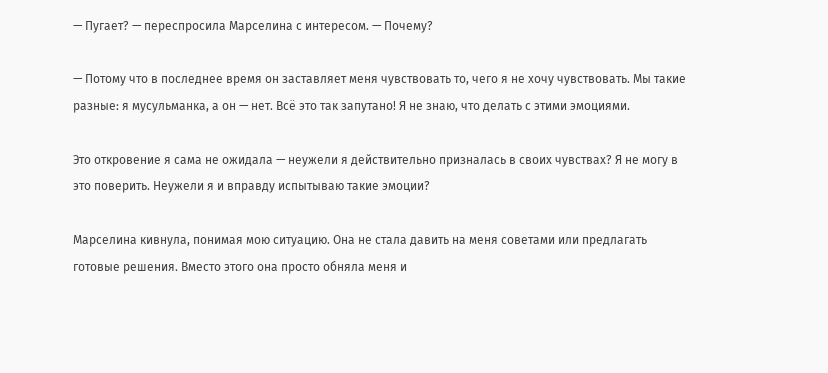— Пугает? — переспросила Марселина с интересом. — Почему?

— Потому что в последнее время он заставляет меня чувствовать то, чего я не хочу чувствовать. Мы такие разные: я мусульманка, а он — нет. Всё это так запутано! Я не знаю, что делать с этими эмоциями.

Это откровение я сама не ожидала — неужели я действительно призналась в своих чувствах? Я не могу в это поверить. Неужели я и вправду испытываю такие эмоции?

Марселина кивнула, понимая мою ситуацию. Она не стала давить на меня советами или предлагать готовые решения. Вместо этого она просто обняла меня и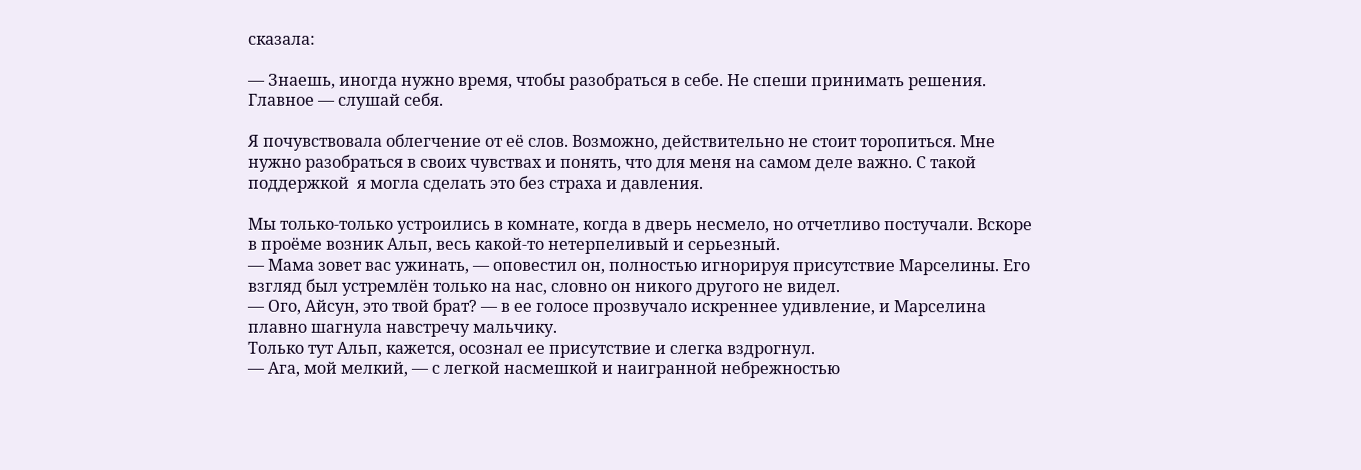сказала:

— Знаешь, иногда нужно время, чтобы разобраться в себе. Не спеши принимать решения. Главное — слушай себя.

Я почувствовала облегчение от её слов. Возможно, действительно не стоит торопиться. Мне нужно разобраться в своих чувствах и понять, что для меня на самом деле важно. С такой поддержкой  я могла сделать это без страха и давления.

Мы только-только устроились в комнате, когда в дверь несмело, но отчетливо постучали. Вскоре в проёме возник Альп, весь какой-то нетерпеливый и серьезный.
— Мама зовет вас ужинать, — оповестил он, полностью игнорируя присутствие Марселины. Его взгляд был устремлён только на нас, словно он никого другого не видел.
— Ого, Айсун, это твой брат? — в ее голосе прозвучало искреннее удивление, и Марселина плавно шагнула навстречу мальчику.
Только тут Альп, кажется, осознал ее присутствие и слегка вздрогнул.
— Ага, мой мелкий, — с легкой насмешкой и наигранной небрежностью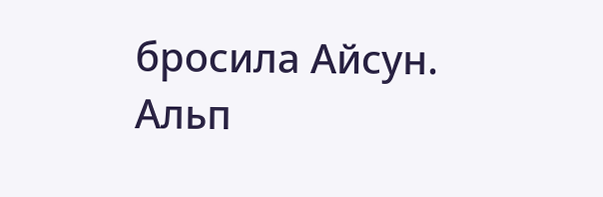бросила Айсун.
Альп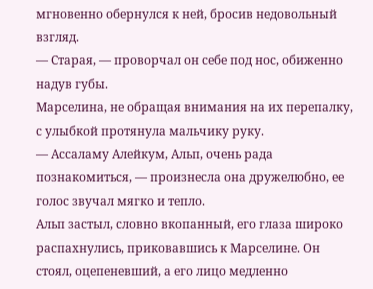мгновенно обернулся к ней, бросив недовольный взгляд.
— Старая, — проворчал он себе под нос, обиженно надув губы.
Марселина, не обращая внимания на их перепалку, с улыбкой протянула мальчику руку.
— Ассаламу Алейкум, Альп, очень рада познакомиться, — произнесла она дружелюбно, ее голос звучал мягко и тепло.
Альп застыл, словно вкопанный, его глаза широко распахнулись, приковавшись к Марселине. Он стоял, оцепеневший, а его лицо медленно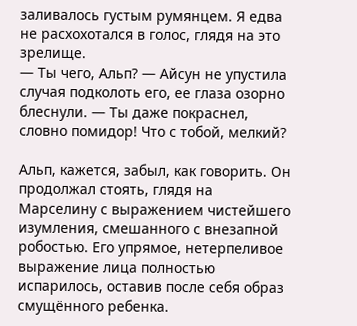заливалось густым румянцем. Я едва не расхохотался в голос, глядя на это зрелище.
— Ты чего, Альп? — Айсун не упустила случая подколоть его, ее глаза озорно блеснули. — Ты даже покраснел, словно помидор! Что с тобой, мелкий?

Альп, кажется, забыл, как говорить. Он продолжал стоять, глядя на Марселину с выражением чистейшего изумления, смешанного с внезапной робостью. Его упрямое, нетерпеливое выражение лица полностью испарилось, оставив после себя образ смущённого ребенка.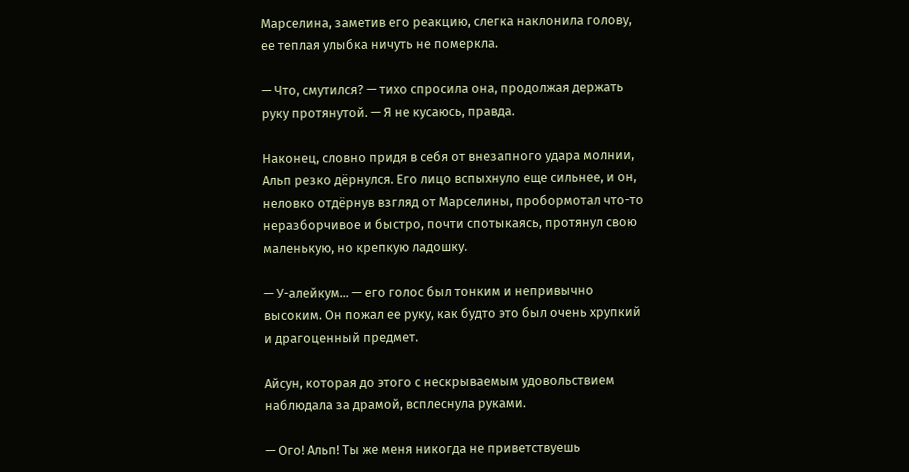Марселина, заметив его реакцию, слегка наклонила голову, ее теплая улыбка ничуть не померкла.

— Что, смутился? — тихо спросила она, продолжая держать руку протянутой. — Я не кусаюсь, правда.

Наконец, словно придя в себя от внезапного удара молнии, Альп резко дёрнулся. Его лицо вспыхнуло еще сильнее, и он, неловко отдёрнув взгляд от Марселины, пробормотал что-то неразборчивое и быстро, почти спотыкаясь, протянул свою маленькую, но крепкую ладошку.

— У-алейкум... — его голос был тонким и непривычно высоким. Он пожал ее руку, как будто это был очень хрупкий и драгоценный предмет.

Айсун, которая до этого с нескрываемым удовольствием наблюдала за драмой, всплеснула руками.

— Ого! Альп! Ты же меня никогда не приветствуешь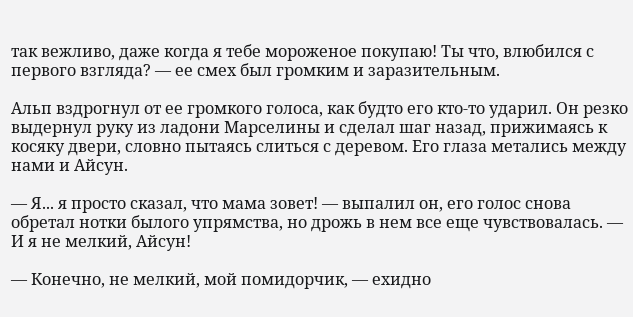так вежливо, даже когда я тебе мороженое покупаю! Ты что, влюбился с первого взгляда? — ее смех был громким и заразительным.

Альп вздрогнул от ее громкого голоса, как будто его кто-то ударил. Он резко выдернул руку из ладони Марселины и сделал шаг назад, прижимаясь к косяку двери, словно пытаясь слиться с деревом. Его глаза метались между нами и Айсун.

— Я... я просто сказал, что мама зовет! — выпалил он, его голос снова обретал нотки былого упрямства, но дрожь в нем все еще чувствовалась. — И я не мелкий, Айсун!

— Конечно, не мелкий, мой помидорчик, — ехидно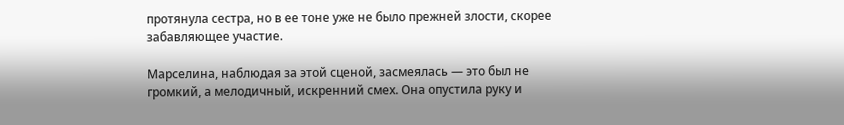протянула сестра, но в ее тоне уже не было прежней злости, скорее забавляющее участие.

Марселина, наблюдая за этой сценой, засмеялась — это был не громкий, а мелодичный, искренний смех. Она опустила руку и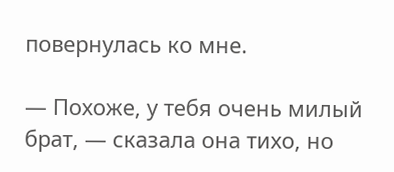повернулась ко мне.

— Похоже, у тебя очень милый брат, — сказала она тихо, но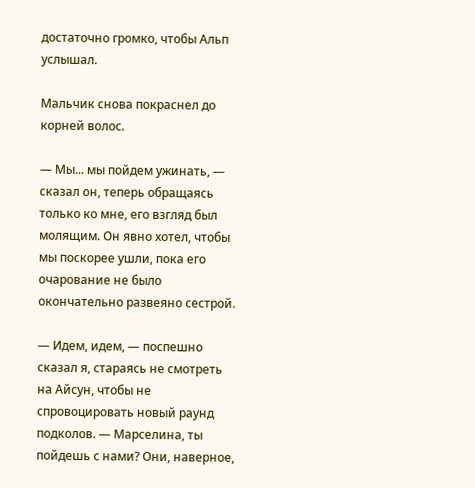достаточно громко, чтобы Альп услышал.

Мальчик снова покраснел до корней волос.

— Мы... мы пойдем ужинать, — сказал он, теперь обращаясь только ко мне, его взгляд был молящим. Он явно хотел, чтобы мы поскорее ушли, пока его очарование не было окончательно развеяно сестрой.

— Идем, идем, — поспешно сказал я, стараясь не смотреть на Айсун, чтобы не спровоцировать новый раунд подколов. — Марселина, ты пойдешь с нами? Они, наверное,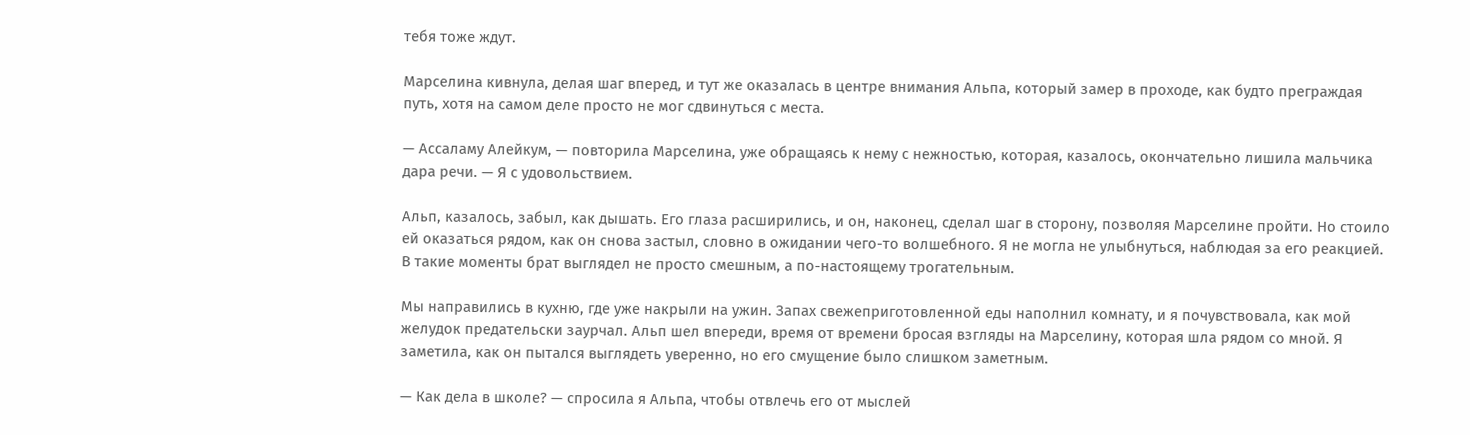тебя тоже ждут.

Марселина кивнула, делая шаг вперед, и тут же оказалась в центре внимания Альпа, который замер в проходе, как будто преграждая путь, хотя на самом деле просто не мог сдвинуться с места.

— Ассаламу Алейкум, — повторила Марселина, уже обращаясь к нему с нежностью, которая, казалось, окончательно лишила мальчика дара речи. — Я с удовольствием.

Альп, казалось, забыл, как дышать. Его глаза расширились, и он, наконец, сделал шаг в сторону, позволяя Марселине пройти. Но стоило ей оказаться рядом, как он снова застыл, словно в ожидании чего-то волшебного. Я не могла не улыбнуться, наблюдая за его реакцией. В такие моменты брат выглядел не просто смешным, а по-настоящему трогательным.

Мы направились в кухню, где уже накрыли на ужин. Запах свежеприготовленной еды наполнил комнату, и я почувствовала, как мой желудок предательски заурчал. Альп шел впереди, время от времени бросая взгляды на Марселину, которая шла рядом со мной. Я заметила, как он пытался выглядеть уверенно, но его смущение было слишком заметным.

— Как дела в школе? — спросила я Альпа, чтобы отвлечь его от мыслей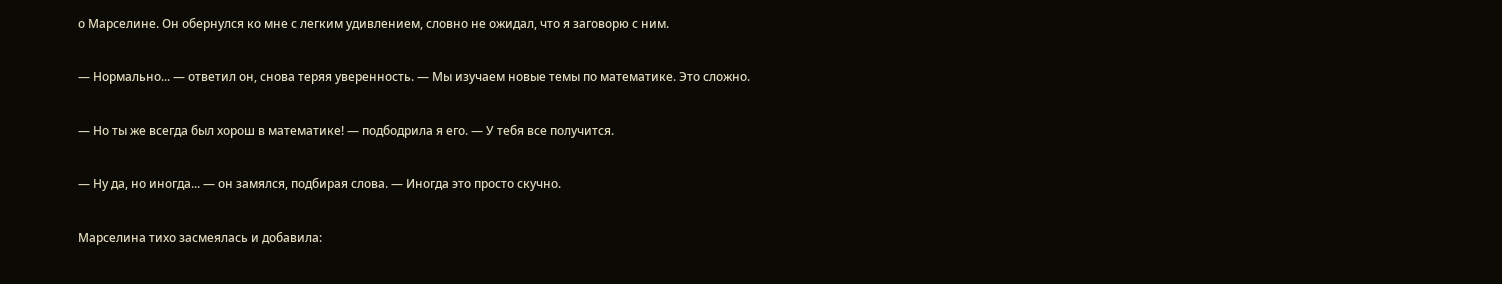о Марселине. Он обернулся ко мне с легким удивлением, словно не ожидал, что я заговорю с ним.

— Нормально... — ответил он, снова теряя уверенность. — Мы изучаем новые темы по математике. Это сложно.

— Но ты же всегда был хорош в математике! — подбодрила я его. — У тебя все получится.

— Ну да, но иногда... — он замялся, подбирая слова. — Иногда это просто скучно.

Марселина тихо засмеялась и добавила: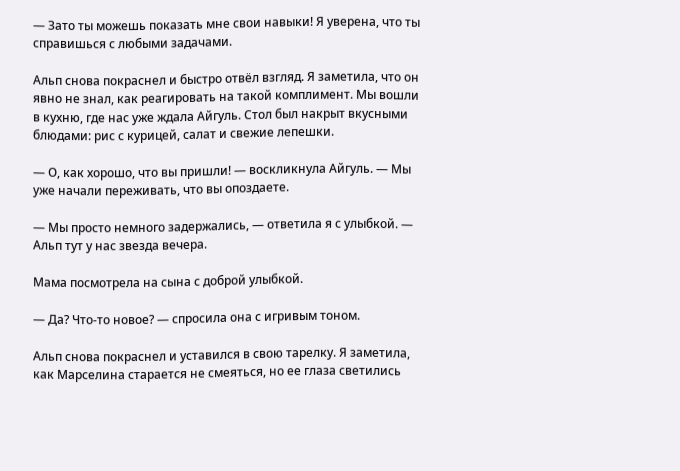— Зато ты можешь показать мне свои навыки! Я уверена, что ты справишься с любыми задачами.

Альп снова покраснел и быстро отвёл взгляд. Я заметила, что он явно не знал, как реагировать на такой комплимент. Мы вошли в кухню, где нас уже ждала Айгуль. Стол был накрыт вкусными блюдами: рис с курицей, салат и свежие лепешки.

— О, как хорошо, что вы пришли! — воскликнула Айгуль. — Мы уже начали переживать, что вы опоздаете.

— Мы просто немного задержались, — ответила я с улыбкой. — Альп тут у нас звезда вечера.

Мама посмотрела на сына с доброй улыбкой.

— Да? Что-то новое? — спросила она с игривым тоном.

Альп снова покраснел и уставился в свою тарелку. Я заметила, как Марселина старается не смеяться, но ее глаза светились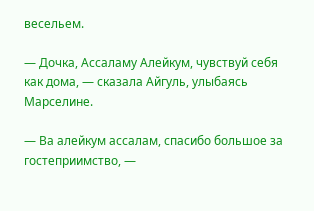весельем.

— Дочка, Ассаламу Алейкум, чувствуй себя как дома, — сказала Айгуль, улыбаясь Марселине.

— Ва алейкум ассалам, спасибо большое за гостеприимство, —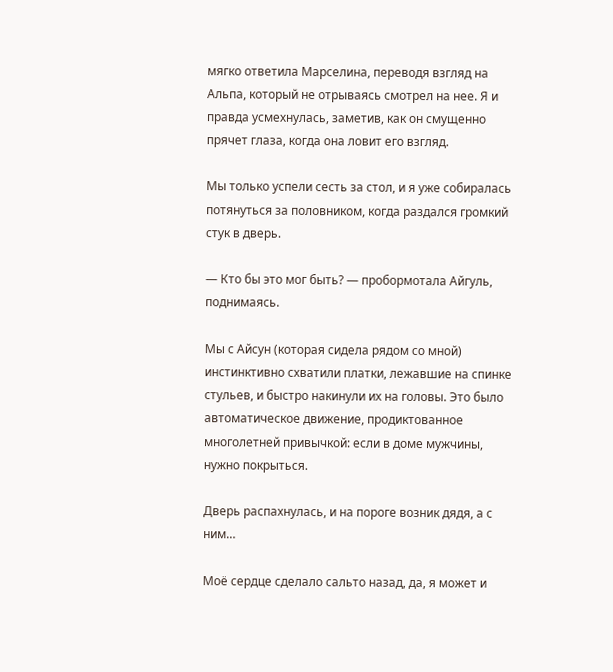мягко ответила Марселина, переводя взгляд на Альпа, который не отрываясь смотрел на нее. Я и правда усмехнулась, заметив, как он смущенно прячет глаза, когда она ловит его взгляд.

Мы только успели сесть за стол, и я уже собиралась потянуться за половником, когда раздался громкий стук в дверь.

— Кто бы это мог быть? — пробормотала Айгуль, поднимаясь.

Мы с Айсун (которая сидела рядом со мной) инстинктивно схватили платки, лежавшие на спинке стульев, и быстро накинули их на головы. Это было автоматическое движение, продиктованное многолетней привычкой: если в доме мужчины, нужно покрыться.

Дверь распахнулась, и на пороге возник дядя, а с ним…

Моё сердце сделало сальто назад, да, я может и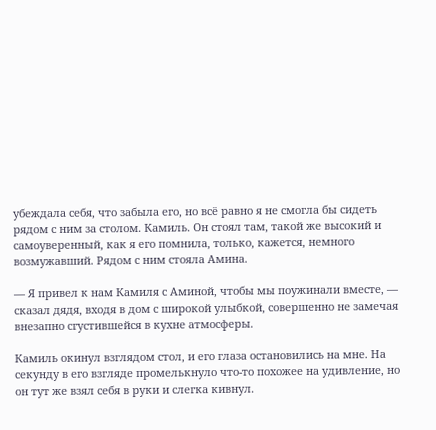убеждала себя, что забыла его, но всё равно я не смогла бы сидеть рядом с ним за столом. Камиль. Он стоял там, такой же высокий и самоуверенный, как я его помнила, только, кажется, немного возмужавший. Рядом с ним стояла Амина.

— Я привел к нам Камиля с Аминой, чтобы мы поужинали вместе, — сказал дядя, входя в дом с широкой улыбкой, совершенно не замечая внезапно сгустившейся в кухне атмосферы.

Камиль окинул взглядом стол, и его глаза остановились на мне. На секунду в его взгляде промелькнуло что-то похожее на удивление, но он тут же взял себя в руки и слегка кивнул.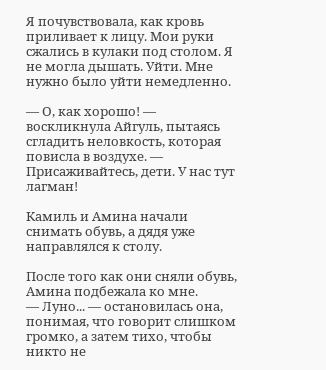Я почувствовала, как кровь приливает к лицу. Мои руки сжались в кулаки под столом. Я не могла дышать. Уйти. Мне нужно было уйти немедленно.

— О, как хорошо! — воскликнула Айгуль, пытаясь сгладить неловкость, которая повисла в воздухе. — Присаживайтесь, дети. У нас тут лагман!

Камиль и Амина начали снимать обувь, а дядя уже направлялся к столу.

После того как они сняли обувь, Амина подбежала ко мне.
— Луно... — остановилась она, понимая, что говорит слишком громко, а затем тихо, чтобы никто не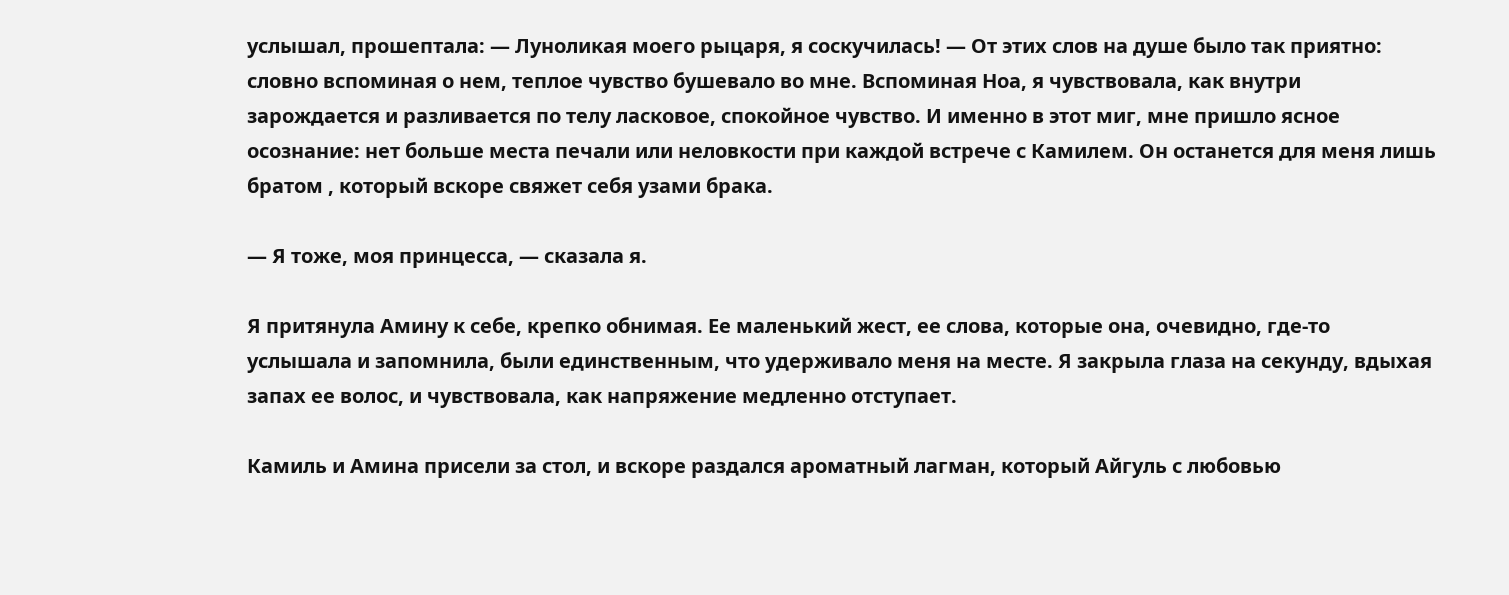услышал, прошептала: — Луноликая моего рыцаря, я соскучилась! — От этих слов на душе было так приятно: словно вспоминая о нем, теплое чувство бушевало во мне. Вспоминая Ноа, я чувствовала, как внутри зарождается и разливается по телу ласковое, спокойное чувство. И именно в этот миг, мне пришло ясное осознание: нет больше места печали или неловкости при каждой встрече с Камилем. Он останется для меня лишь  братом , который вскоре свяжет себя узами брака.

— Я тоже, моя принцесса, — сказала я.

Я притянула Амину к себе, крепко обнимая. Ее маленький жест, ее слова, которые она, очевидно, где-то услышала и запомнила, были единственным, что удерживало меня на месте. Я закрыла глаза на секунду, вдыхая запах ее волос, и чувствовала, как напряжение медленно отступает.

Камиль и Амина присели за стол, и вскоре раздался ароматный лагман, который Айгуль с любовью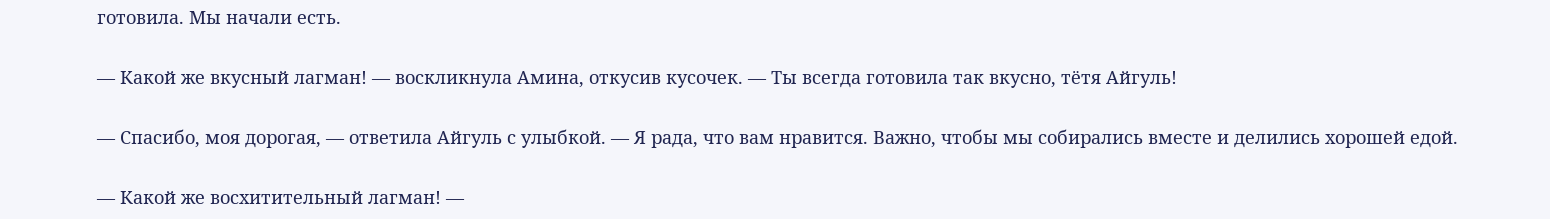готовила. Мы начали есть.

— Какой же вкусный лагман! — воскликнула Амина, откусив кусочек. — Ты всегда готовила так вкусно, тётя Айгуль!

— Спасибо, моя дорогая, — ответила Айгуль с улыбкой. — Я рада, что вам нравится. Важно, чтобы мы собирались вместе и делились хорошей едой.

— Какой же восхитительный лагман! —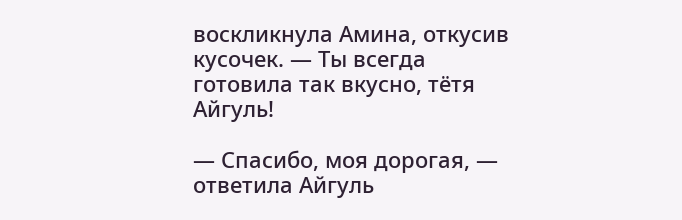воскликнула Амина, откусив кусочек. — Ты всегда готовила так вкусно, тётя Айгуль!

— Спасибо, моя дорогая, — ответила Айгуль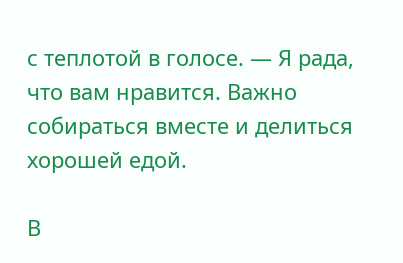с теплотой в голосе. — Я рада, что вам нравится. Важно собираться вместе и делиться хорошей едой.

В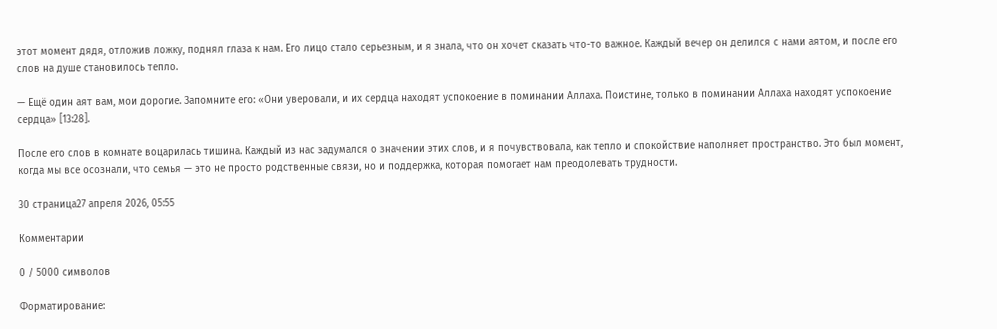этот момент дядя, отложив ложку, поднял глаза к нам. Его лицо стало серьезным, и я знала, что он хочет сказать что-то важное. Каждый вечер он делился с нами аятом, и после его слов на душе становилось тепло.

— Ещё один аят вам, мои дорогие. Запомните его: «Они уверовали, и их сердца находят успокоение в поминании Аллаха. Поистине, только в поминании Аллаха находят успокоение сердца» [13:28].

После его слов в комнате воцарилась тишина. Каждый из нас задумался о значении этих слов, и я почувствовала, как тепло и спокойствие наполняет пространство. Это был момент, когда мы все осознали, что семья — это не просто родственные связи, но и поддержка, которая помогает нам преодолевать трудности.

30 страница27 апреля 2026, 05:55

Комментарии

0 / 5000 символов

Форматирование: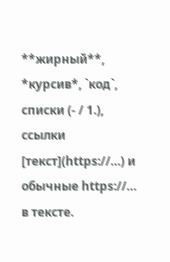**жирный**, *курсив*, `код`, списки (- / 1.), ссылки [текст](https://…) и обычные https://… в тексте.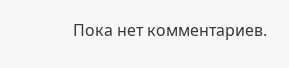Пока нет комментариев.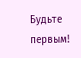Будьте первым!